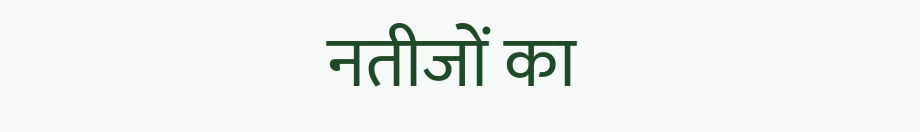नतीजों का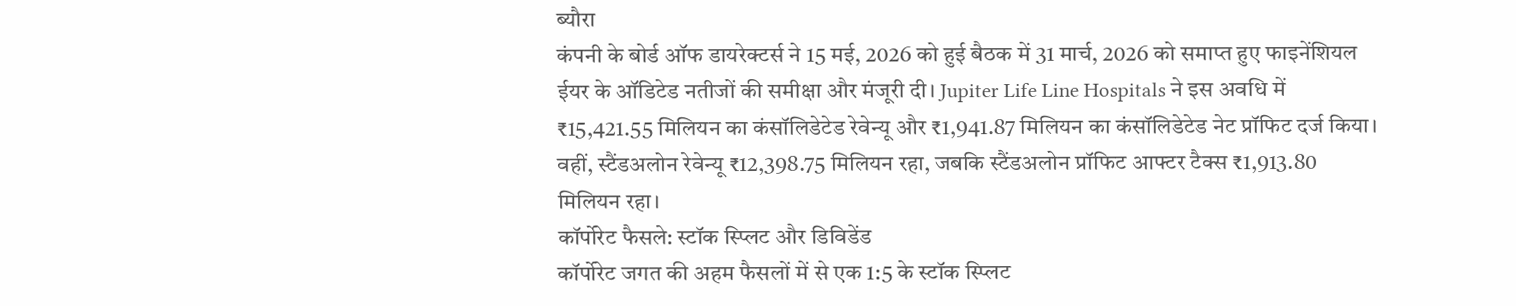ब्यौरा
कंपनी के बोर्ड ऑफ डायरेक्टर्स ने 15 मई, 2026 को हुई बैठक में 31 मार्च, 2026 को समाप्त हुए फाइनेंशियल ईयर के ऑडिटेड नतीजों की समीक्षा और मंजूरी दी। Jupiter Life Line Hospitals ने इस अवधि में ₹15,421.55 मिलियन का कंसॉलिडेटेड रेवेन्यू और ₹1,941.87 मिलियन का कंसॉलिडेटेड नेट प्रॉफिट दर्ज किया। वहीं, स्टैंडअलोन रेवेन्यू ₹12,398.75 मिलियन रहा, जबकि स्टैंडअलोन प्रॉफिट आफ्टर टैक्स ₹1,913.80 मिलियन रहा।
कॉर्पोरेट फैसले: स्टॉक स्प्लिट और डिविडेंड
कॉर्पोरेट जगत की अहम फैसलों में से एक 1:5 के स्टॉक स्प्लिट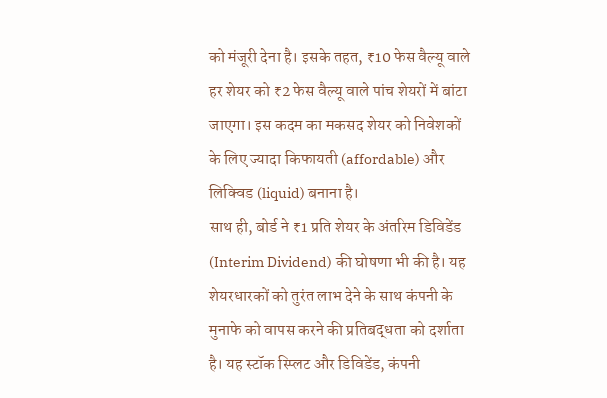को मंजूरी देना है। इसके तहत, ₹10 फेस वैल्यू वाले हर शेयर को ₹2 फेस वैल्यू वाले पांच शेयरों में बांटा जाएगा। इस कदम का मकसद शेयर को निवेशकों के लिए ज्यादा किफायती (affordable) और लिक्विड (liquid) बनाना है।
साथ ही, बोर्ड ने ₹1 प्रति शेयर के अंतरिम डिविडेंड (Interim Dividend) की घोषणा भी की है। यह शेयरधारकों को तुरंत लाभ देने के साथ कंपनी के मुनाफे को वापस करने की प्रतिबद्धता को दर्शाता है। यह स्टॉक स्प्लिट और डिविडेंड, कंपनी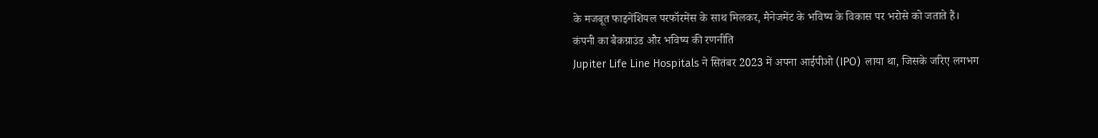के मजबूत फाइनेंशियल परफॉरमेंस के साथ मिलकर, मैनेजमेंट के भविष्य के विकास पर भरोसे को जताते हैं।
कंपनी का बैकग्राउंड और भविष्य की रणनीति
Jupiter Life Line Hospitals ने सितंबर 2023 में अपना आईपीओ (IPO) लाया था, जिसके जरिए लगभग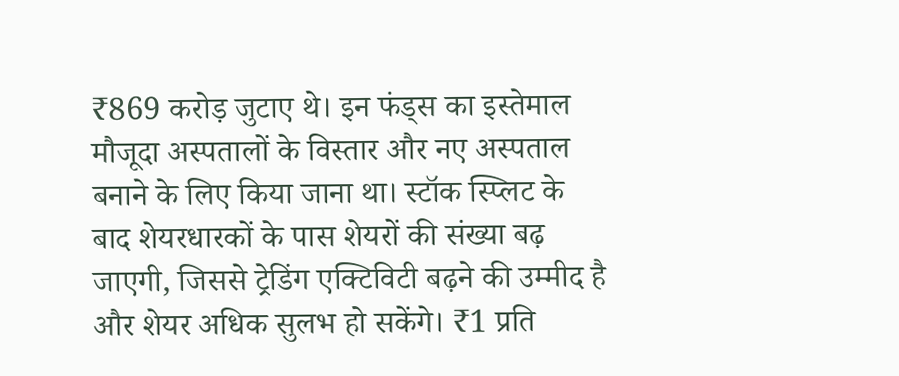₹869 करोड़ जुटाए थे। इन फंड्स का इस्तेमाल मौजूदा अस्पतालों के विस्तार और नए अस्पताल बनाने के लिए किया जाना था। स्टॉक स्प्लिट के बाद शेयरधारकों के पास शेयरों की संख्या बढ़ जाएगी, जिससे ट्रेडिंग एक्टिविटी बढ़ने की उम्मीद है और शेयर अधिक सुलभ हो सकेंगे। ₹1 प्रति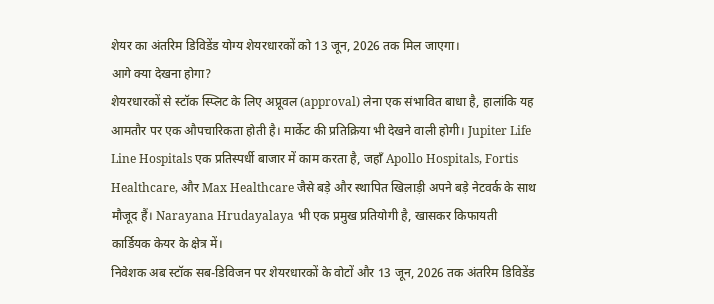शेयर का अंतरिम डिविडेंड योग्य शेयरधारकों को 13 जून, 2026 तक मिल जाएगा।
आगे क्या देखना होगा?
शेयरधारकों से स्टॉक स्प्लिट के लिए अप्रूवल (approval) लेना एक संभावित बाधा है, हालांकि यह आमतौर पर एक औपचारिकता होती है। मार्केट की प्रतिक्रिया भी देखने वाली होगी। Jupiter Life Line Hospitals एक प्रतिस्पर्धी बाजार में काम करता है, जहाँ Apollo Hospitals, Fortis Healthcare, और Max Healthcare जैसे बड़े और स्थापित खिलाड़ी अपने बड़े नेटवर्क के साथ मौजूद हैं। Narayana Hrudayalaya भी एक प्रमुख प्रतियोगी है, खासकर किफायती कार्डियक केयर के क्षेत्र में।
निवेशक अब स्टॉक सब-डिविजन पर शेयरधारकों के वोटों और 13 जून, 2026 तक अंतरिम डिविडेंड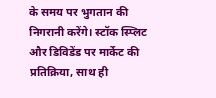के समय पर भुगतान की निगरानी करेंगे। स्टॉक स्प्लिट और डिविडेंड पर मार्केट की प्रतिक्रिया, साथ ही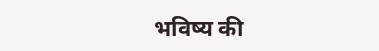भविष्य की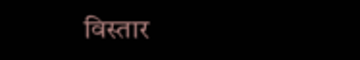विस्तार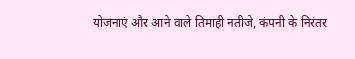योजनाएं और आने वाले तिमाही नतीजे, कंपनी के निरंतर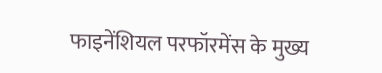फाइनेंशियल परफॉरमेंस के मुख्य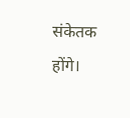संकेतक होंगे।